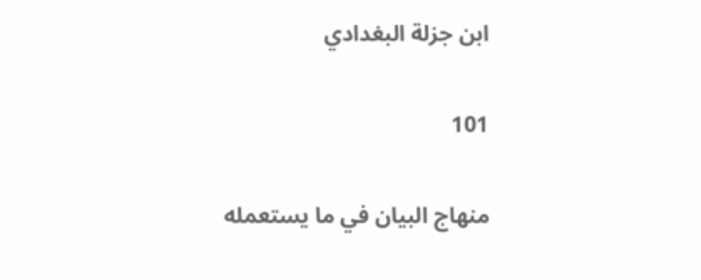ابن جزلة البغدادي

101

منهاج البيان في ما يستعمله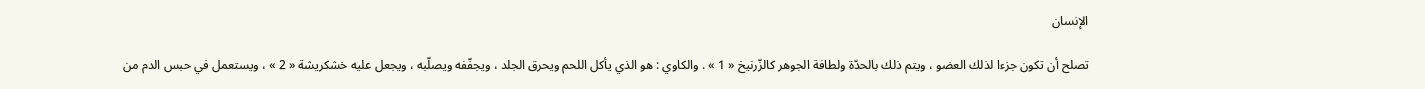الإنسان

تصلح أن تكون جزءا لذلك العضو ، ويتم ذلك بالحدّة ولطافة الجوهر كالزّرنيخ « 1 » . والكاوي : هو الذي يأكل اللحم ويحرق الجلد ، ويجفّفه ويصلّبه ، ويجعل عليه خشكريشة « 2 » ، ويستعمل في حبس الدم من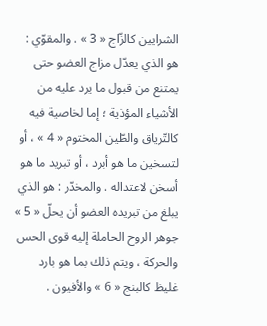الشرايين كالزّاج « 3 » . والمقوّي : هو الذي يعدّل مزاج العضو حتى يمتنع من قبول ما يرد عليه من الأشياء المؤذية ؛ إما لخاصية فيه كالتّرياق والطّين المختوم « 4 » ، أو لتسخين ما هو أبرد ، أو تبريد ما هو أسخن لاعتداله . والمخدّر : هو الذي يبلغ من تبريده العضو أن يحلّ « 5 » جوهر الروح الحاملة إليه قوى الحس والحركة ، ويتم ذلك بما هو بارد غليظ كالبنج « 6 » والأفيون .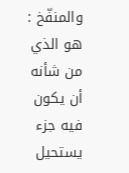والمنفّخ : هو الذي من شأنه أن يكون فيه جزء يستحيل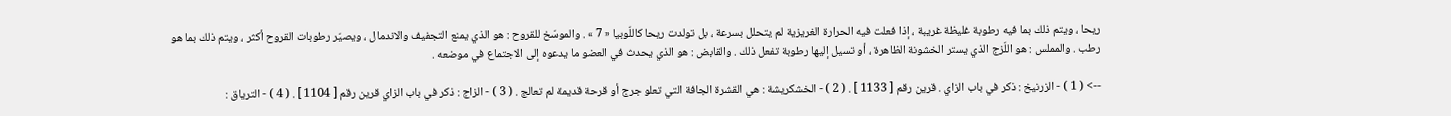ريحا ، ويتم ذلك بما فيه رطوبة غليظة غريبة ، إذا فعلت فيه الحرارة الغريزية لم يتحلل بسرعة ، بل تولدت ريحا كاللّوبيا « 7 » . والموسّخ للقروح : هو الذي يمنع التجفيف والاندمال ، ويصيّر رطوبات القروح أكثر ، ويتم ذلك بما هو رطب . والمملس : هو اللّزج الذي يستر الخشونة الظاهرة ، أو تسيل إليها رطوبة تفعل ذلك . والقابض : هو الذي يحدث في العضو ما يدعوه إلى الاجتماع في موضعه .

--> ( 1 ) - الزرنيخ : ذكر في باب الزاي . قرين رقم [ 1133 ] . ( 2 ) - الخشكريشة : هي القشرة الجافة التي تعلو جرج أو قرحة قديمة لم تعالج . ( 3 ) - الزاج : ذكر في باب الزاي قرين رقم [ 1104 ] . ( 4 ) - الترياق :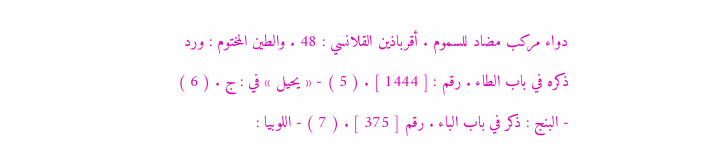دواء مركب مضاد للسموم . أقرباذين القلانسي : 48 . والطين المختوم : ورد ذكره في باب الطاء . رقم : [ 1444 ] . ( 5 ) - « يحيل » في : ج . ( 6 ) - البنج : ذكر في باب الباء . رقم [ 375 ] . ( 7 ) - اللوبيا :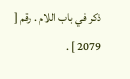ذكر في باب اللام . رقم [ 2079 ] .